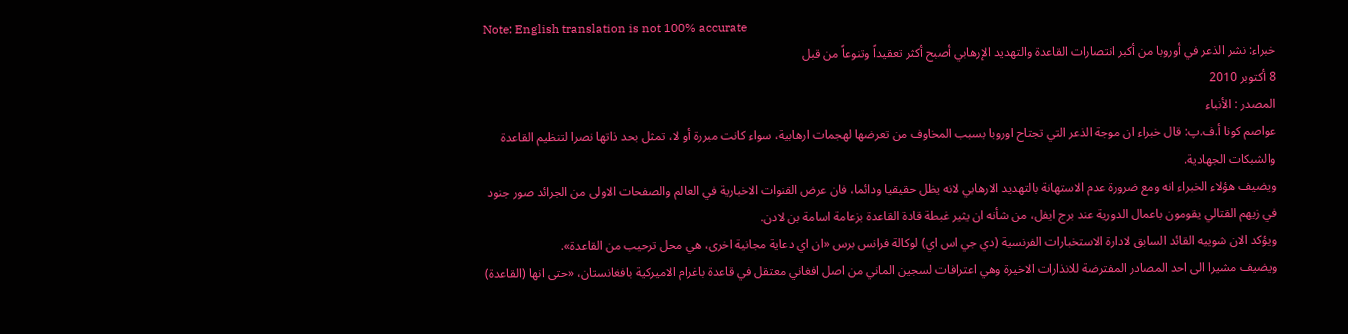Note: English translation is not 100% accurate
خبراء: نشر الذعر في أوروبا من أكبر انتصارات القاعدة والتهديد الإرهابي أصبح أكثر تعقيداً وتنوعاً من قبل
8 أكتوبر 2010
المصدر : الأنباء
عواصم كونا أ.ف.پ: قال خبراء ان موجة الذعر التي تجتاح اوروبا بسبب المخاوف من تعرضها لهجمات ارهابية، سواء كانت مبررة أو لا، تمثل بحد ذاتها نصرا لتنظيم القاعدة والشبكات الجهادية.
ويضيف هؤلاء الخبراء انه ومع ضرورة عدم الاستهانة بالتهديد الارهابي لانه يظل حقيقيا ودائما، فان عرض القنوات الاخبارية في العالم والصفحات الاولى من الجرائد صور جنود في زيهم القتالي يقومون باعمال الدورية عند برج ايفل، من شأنه ان يثير غبطة قادة القاعدة بزعامة اسامة بن لادن.
ويؤكد الان شوييه القائد السابق لادارة الاستخبارات الفرنسية (دي جي اس اي) لوكالة فرانس برس «ان اي دعاية مجانية اخرى، هي محل ترحيب من القاعدة».
ويضيف مشيرا الى احد المصادر المفترضة للانذارات الاخيرة وهي اعترافات لسجين الماني من اصل افغاني معتقل في قاعدة باغرام الاميركية بافغانستان، «حتى انها (القاعدة)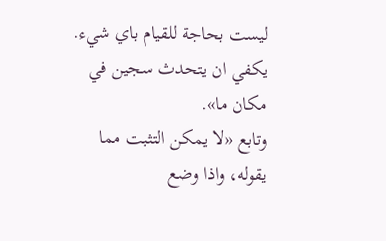ليست بحاجة للقيام باي شيء. يكفي ان يتحدث سجين في مكان ما».
وتابع «لا يمكن التثبت مما يقوله، واذا وضع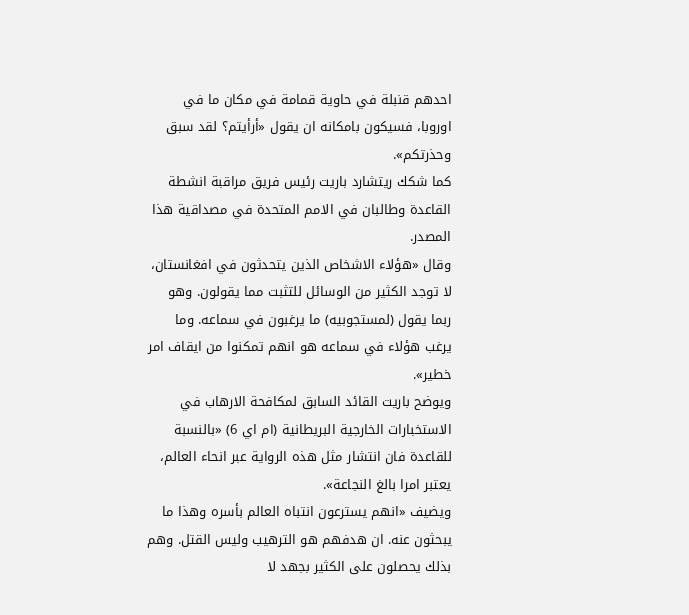احدهم قنبلة في حاوية قمامة في مكان ما في اوروبا، فسيكون بامكانه ان يقول «أرأيتم؟ لقد سبق وحذرتكم».
كما شكك ريتشارد باريت رئيس فريق مراقبة انشطة القاعدة وطالبان في الامم المتحدة في مصداقية هذا المصدر.
وقال «هؤلاء الاشخاص الذين يتحدثون في افغانستان، لا توجد الكثير من الوسائل للتثبت مما يقولون. وهو ربما يقول (لمستجوبيه) ما يرغبون في سماعه. وما يرغب هؤلاء في سماعه هو انهم تمكنوا من ايقاف امر خطير».
ويوضح باريت القائد السابق لمكافحة الارهاب في الاستخبارات الخارجية البريطانية (ام اي 6) «بالنسبة للقاعدة فان انتشار مثل هذه الرواية عبر انحاء العالم، يعتبر امرا بالغ النجاعة».
ويضيف «انهم يسترعون انتباه العالم بأسره وهذا ما يبحثون عنه. ان هدفهم هو الترهيب وليس القتل. وهم بذلك يحصلون على الكثير بجهد لا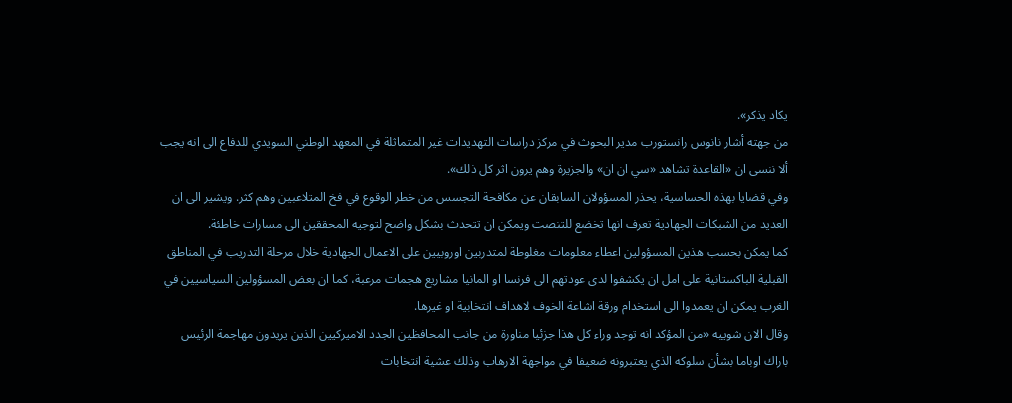يكاد يذكر».
من جهته أشار نانوس رانستورب مدير البحوث في مركز دراسات التهديدات غير المتماثلة في المعهد الوطني السويدي للدفاع الى انه يجب ألا ننسى ان «القاعدة تشاهد «سي ان ان» والجزيرة وهم يرون اثر كل ذلك».
وفي قضايا بهذه الحساسية، يحذر المسؤولان السابقان عن مكافحة التجسس من خطر الوقوع في فخ المتلاعبين وهم كثر. ويشير الى ان العديد من الشبكات الجهادية تعرف انها تخضع للتنصت ويمكن ان تتحدث بشكل واضح لتوجيه المحققين الى مسارات خاطئة.
كما يمكن بحسب هذين المسؤولين اعطاء معلومات مغلوطة لمتدربين اوروبيين على الاعمال الجهادية خلال مرحلة التدريب في المناطق القبلية الباكستانية على امل ان يكشفوا لدى عودتهم الى فرنسا او المانيا مشاريع هجمات مرعبة، كما ان بعض المسؤولين السياسيين في الغرب يمكن ان يعمدوا الى استخدام ورقة اشاعة الخوف لاهداف انتخابية او غيرها.
وقال الان شوييه «من المؤكد انه توجد وراء كل هذا جزئيا مناورة من جانب المحافظين الجدد الاميركيين الذين يريدون مهاجمة الرئيس باراك اوباما بشأن سلوكه الذي يعتبرونه ضعيفا في مواجهة الارهاب وذلك عشية انتخابات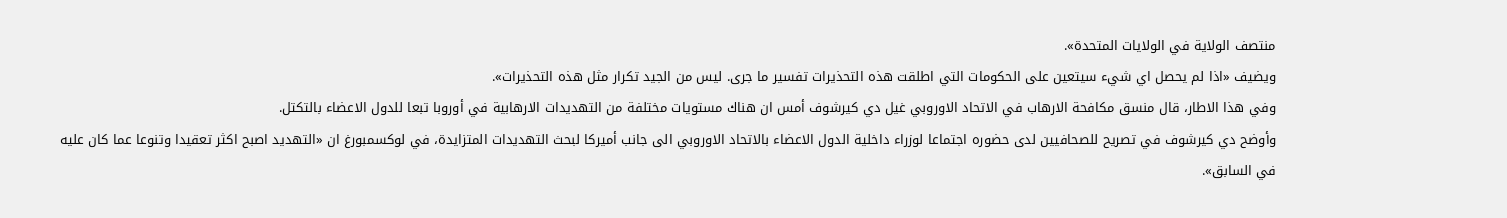منتصف الولاية في الولايات المتحدة».
ويضيف «اذا لم يحصل اي شيء سيتعين على الحكومات التي اطلقت هذه التحذيرات تفسير ما جرى. ليس من الجيد تكرار مثل هذه التحذيرات».
وفي هذا الاطار، قال منسق مكافحة الارهاب في الاتحاد الاوروبي غيل دي كيرشوف أمس ان هناك مستويات مختلفة من التهديدات الارهابية في أوروبا تبعا للدول الاعضاء بالتكتل.
وأوضح دي كيرشوف في تصريح للصحافيين لدى حضوره اجتماعا لوزراء داخلية الدول الاعضاء بالاتحاد الاوروبي الى جانب أميركا لبحث التهديدات المتزايدة، في لوكسمبورغ ان «التهديد اصبح اكثر تعقيدا وتنوعا عما كان عليه في السابق».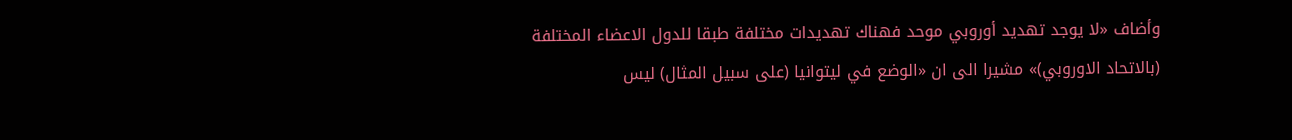وأضاف «لا يوجد تهديد أوروبي موحد فهناك تهديدات مختلفة طبقا للدول الاعضاء المختلفة (بالاتحاد الاوروبي)» مشيرا الى ان «الوضع في ليتوانيا (على سبيل المثال) ليس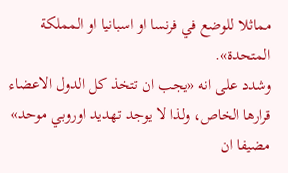مماثلا للوضع في فرنسا او اسبانيا او المملكة المتحدة».
وشدد على انه «يجب ان تتخذ كل الدول الاعضاء قرارها الخاص، ولذا لا يوجد تهديد اوروبي موحد» مضيفا ان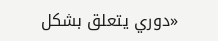«دوري يتعلق بشكل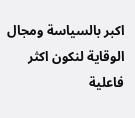اكبر بالسياسة ومجال الوقاية لنكون اكثر فاعلية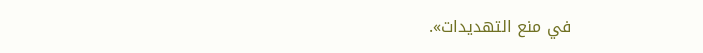في منع التهديدات».